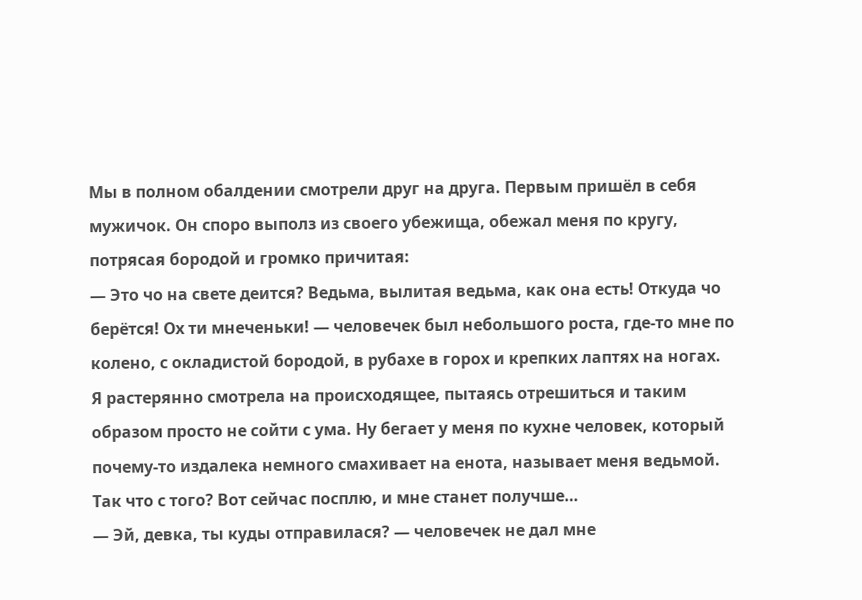Мы в полном обалдении смотрели друг на друга. Первым пришёл в себя мужичок. Он споро выполз из своего убежища, обежал меня по кругу, потрясая бородой и громко причитая:
— Это чо на свете деится? Ведьма, вылитая ведьма, как она есть! Откуда чо берётся! Ох ти мнеченьки! — человечек был небольшого роста, где-то мне по колено, с окладистой бородой, в рубахе в горох и крепких лаптях на ногах.
Я растерянно смотрела на происходящее, пытаясь отрешиться и таким образом просто не сойти с ума. Ну бегает у меня по кухне человек, который почему-то издалека немного смахивает на енота, называет меня ведьмой. Так что с того? Вот сейчас посплю, и мне станет получше…
— Эй, девка, ты куды отправилася? — человечек не дал мне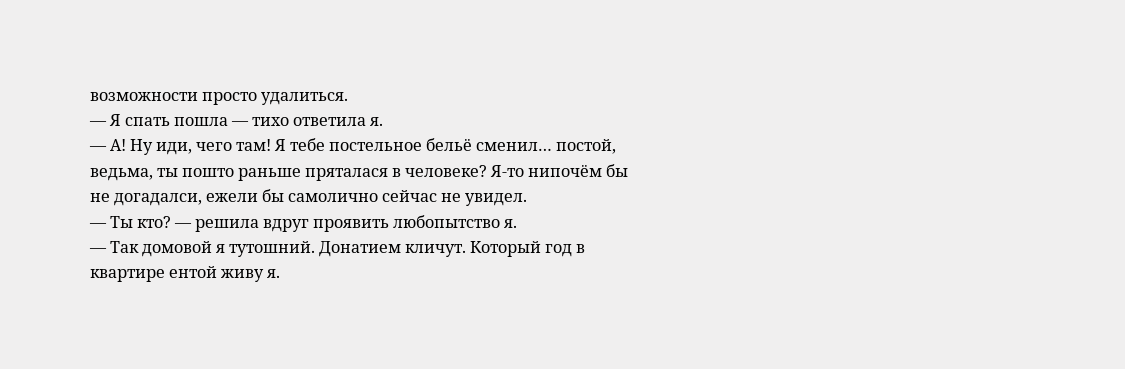возможности просто удалиться.
— Я спать пошла — тихо ответила я.
— А! Ну иди, чего там! Я тебе постельное бельё сменил… постой, ведьма, ты пошто раньше пряталася в человеке? Я-то нипочём бы не догадалси, ежели бы самолично сейчас не увидел.
— Ты кто? — решила вдруг проявить любопытство я.
— Так домовой я тутошний. Донатием кличут. Который год в квартире ентой живу я.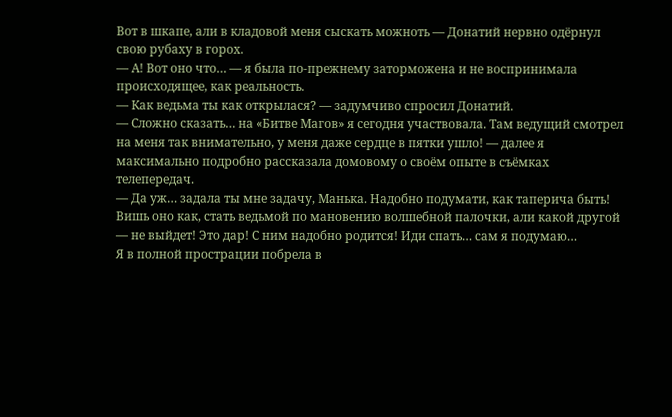Вот в шкапе, али в кладовой меня сыскать можноть — Донатий нервно одёрнул свою рубаху в горох.
— А! Вот оно что… — я была по-прежнему заторможена и не воспринимала происходящее, как реальность.
— Как ведьма ты как открылася? — задумчиво спросил Донатий.
— Сложно сказать… на «Битве Магов» я сегодня участвовала. Там ведущий смотрел на меня так внимательно, у меня даже сердце в пятки ушло! — далее я максимально подробно рассказала домовому о своём опыте в съёмках телепередач.
— Да уж… задала ты мне задачу, Манька. Надобно подумати, как таперича быть! Вишь оно как, стать ведьмой по мановению волшебной палочки, али какой другой — не выйдет! Это дар! С ним надобно родится! Иди спать… сам я подумаю…
Я в полной прострации побрела в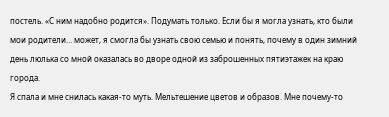постель. «С ним надобно родится». Подумать только. Если бы я могла узнать, кто были мои родители… может, я смогла бы узнать свою семью и понять, почему в один зимний день люлька со мной оказалась во дворе одной из заброшенных пятиэтажек на краю города.
Я спала и мне снилась какая-то муть. Мельтешение цветов и образов. Мне почему-то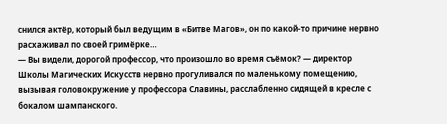снился актёр, который был ведущим в «Битве Магов», он по какой-то причине нервно расхаживал по своей гримёрке…
— Вы видели, дорогой профессор, что произошло во время съёмок? — директор Школы Магических Искусств нервно прогуливался по маленькому помещению, вызывая головокружение у профессора Славины, расслабленно сидящей в кресле с бокалом шампанского.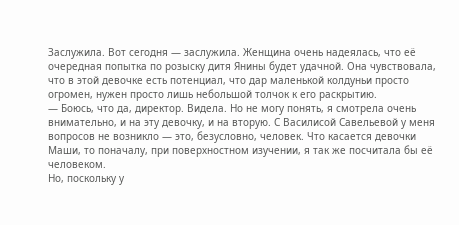Заслужила. Вот сегодня — заслужила. Женщина очень надеялась, что её очередная попытка по розыску дитя Янины будет удачной. Она чувствовала, что в этой девочке есть потенциал, что дар маленькой колдуньи просто огромен, нужен просто лишь небольшой толчок к его раскрытию.
— Боюсь, что да, директор. Видела. Но не могу понять, я смотрела очень внимательно, и на эту девочку, и на вторую. С Василисой Савельевой у меня вопросов не возникло — это, безусловно, человек. Что касается девочки Маши, то поначалу, при поверхностном изучении, я так же посчитала бы её человеком.
Но, поскольку у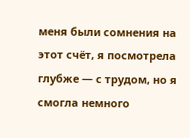меня были сомнения на этот счёт, я посмотрела глубже — с трудом, но я смогла немного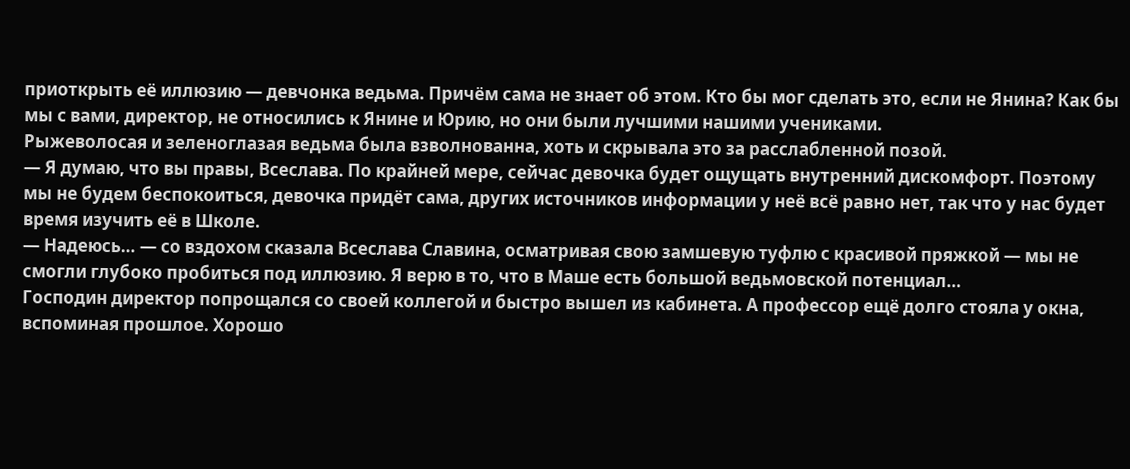приоткрыть её иллюзию — девчонка ведьма. Причём сама не знает об этом. Кто бы мог сделать это, если не Янина? Как бы мы с вами, директор, не относились к Янине и Юрию, но они были лучшими нашими учениками.
Рыжеволосая и зеленоглазая ведьма была взволнованна, хоть и скрывала это за расслабленной позой.
— Я думаю, что вы правы, Всеслава. По крайней мере, сейчас девочка будет ощущать внутренний дискомфорт. Поэтому мы не будем беспокоиться, девочка придёт сама, других источников информации у неё всё равно нет, так что у нас будет время изучить её в Школе.
— Надеюсь… — со вздохом сказала Всеслава Славина, осматривая свою замшевую туфлю с красивой пряжкой — мы не смогли глубоко пробиться под иллюзию. Я верю в то, что в Маше есть большой ведьмовской потенциал…
Господин директор попрощался со своей коллегой и быстро вышел из кабинета. А профессор ещё долго стояла у окна, вспоминая прошлое. Хорошо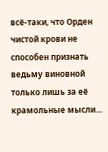всё-таки, что Орден чистой крови не способен признать ведьму виновной только лишь за её крамольные мысли…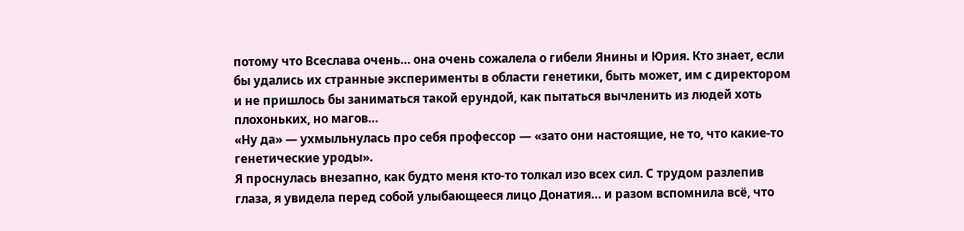потому что Всеслава очень… она очень сожалела о гибели Янины и Юрия. Кто знает, если бы удались их странные эксперименты в области генетики, быть может, им с директором и не пришлось бы заниматься такой ерундой, как пытаться вычленить из людей хоть плохоньких, но магов…
«Ну да» — ухмыльнулась про себя профессор — «зато они настоящие, не то, что какие-то генетические уроды».
Я проснулась внезапно, как будто меня кто-то толкал изо всех сил. С трудом разлепив глаза, я увидела перед собой улыбающееся лицо Донатия… и разом вспомнила всё, что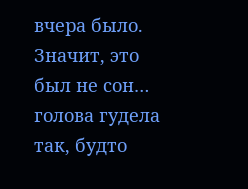вчера было. Значит, это был не сон… голова гудела так, будто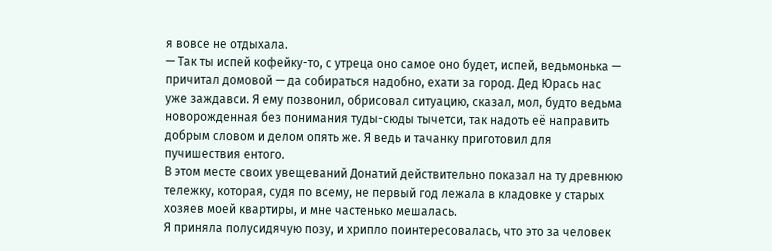я вовсе не отдыхала.
— Так ты испей кофейку-то, с утреца оно самое оно будет, испей, ведьмонька — причитал домовой — да собираться надобно, ехати за город. Дед Юрась нас уже заждавси. Я ему позвонил, обрисовал ситуацию, сказал, мол, будто ведьма новорожденная без понимания туды-сюды тычетси, так надоть её направить добрым словом и делом опять же. Я ведь и тачанку приготовил для пучишествия ентого.
В этом месте своих увещеваний Донатий действительно показал на ту древнюю тележку, которая, судя по всему, не первый год лежала в кладовке у старых хозяев моей квартиры, и мне частенько мешалась.
Я приняла полусидячую позу, и хрипло поинтересовалась, что это за человек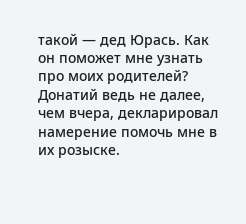такой — дед Юрась. Как он поможет мне узнать про моих родителей? Донатий ведь не далее, чем вчера, декларировал намерение помочь мне в их розыске.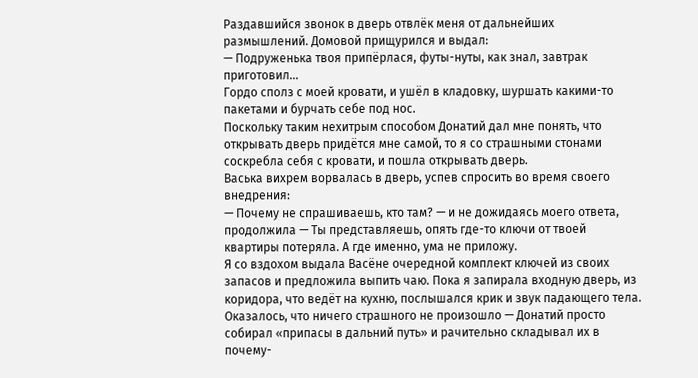Раздавшийся звонок в дверь отвлёк меня от дальнейших размышлений. Домовой прищурился и выдал:
— Подруженька твоя припёрлася, футы-нуты, как знал, завтрак приготовил…
Гордо сполз с моей кровати, и ушёл в кладовку, шуршать какими-то пакетами и бурчать себе под нос.
Поскольку таким нехитрым способом Донатий дал мне понять, что открывать дверь придётся мне самой, то я со страшными стонами соскребла себя с кровати, и пошла открывать дверь.
Васька вихрем ворвалась в дверь, успев спросить во время своего внедрения:
— Почему не спрашиваешь, кто там? — и не дожидаясь моего ответа, продолжила — Ты представляешь, опять где-то ключи от твоей квартиры потеряла. А где именно, ума не приложу.
Я со вздохом выдала Васёне очередной комплект ключей из своих запасов и предложила выпить чаю. Пока я запирала входную дверь, из коридора, что ведёт на кухню, послышался крик и звук падающего тела. Оказалось, что ничего страшного не произошло — Донатий просто собирал «припасы в дальний путь» и рачительно складывал их в почему-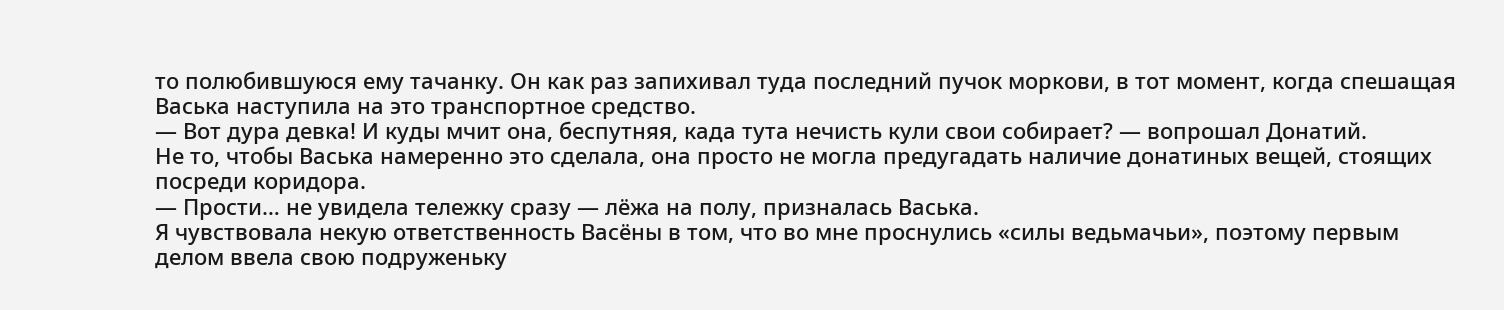то полюбившуюся ему тачанку. Он как раз запихивал туда последний пучок моркови, в тот момент, когда спешащая Васька наступила на это транспортное средство.
— Вот дура девка! И куды мчит она, беспутняя, када тута нечисть кули свои собирает? — вопрошал Донатий.
Не то, чтобы Васька намеренно это сделала, она просто не могла предугадать наличие донатиных вещей, стоящих посреди коридора.
— Прости… не увидела тележку сразу — лёжа на полу, призналась Васька.
Я чувствовала некую ответственность Васёны в том, что во мне проснулись «силы ведьмачьи», поэтому первым делом ввела свою подруженьку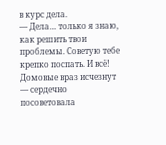в курс дела.
— Дела… только я знаю, как решить твои проблемы. Советую тебе крепко поспать. И всё! Домовые враз исчезнут — сердечно посоветовала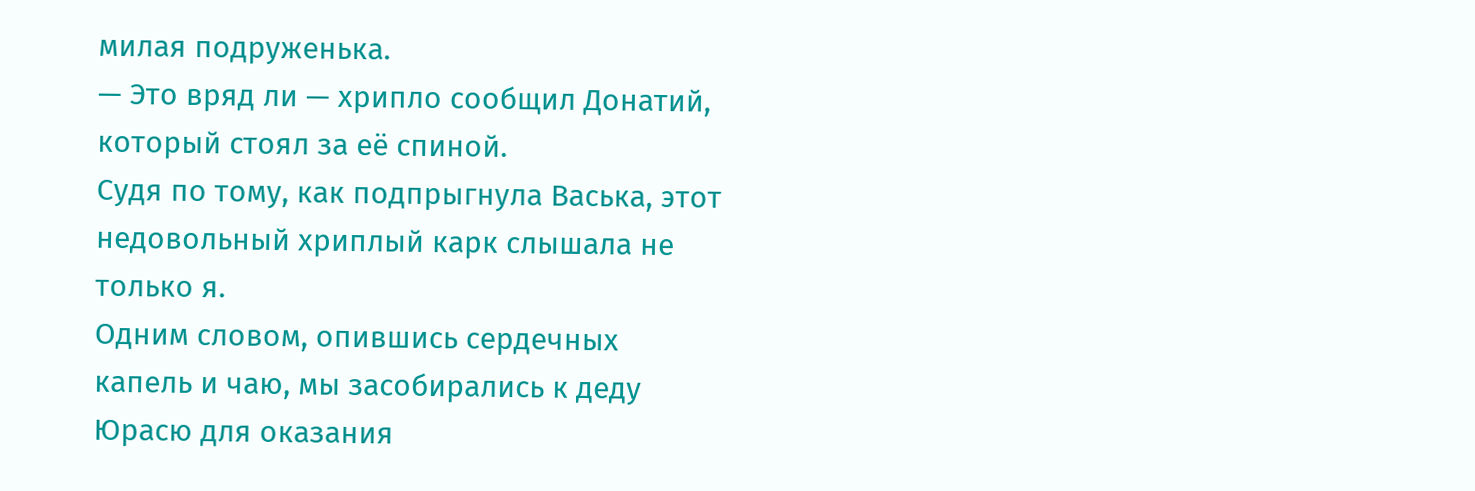милая подруженька.
— Это вряд ли — хрипло сообщил Донатий, который стоял за её спиной.
Судя по тому, как подпрыгнула Васька, этот недовольный хриплый карк слышала не только я.
Одним словом, опившись сердечных капель и чаю, мы засобирались к деду Юрасю для оказания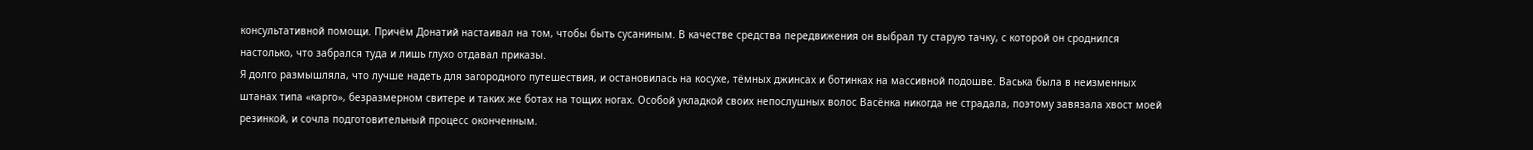консультативной помощи. Причём Донатий настаивал на том, чтобы быть сусаниным. В качестве средства передвижения он выбрал ту старую тачку, с которой он сроднился настолько, что забрался туда и лишь глухо отдавал приказы.
Я долго размышляла, что лучше надеть для загородного путешествия, и остановилась на косухе, тёмных джинсах и ботинках на массивной подошве. Васька была в неизменных штанах типа «карго», безразмерном свитере и таких же ботах на тощих ногах. Особой укладкой своих непослушных волос Васёнка никогда не страдала, поэтому завязала хвост моей резинкой, и сочла подготовительный процесс оконченным.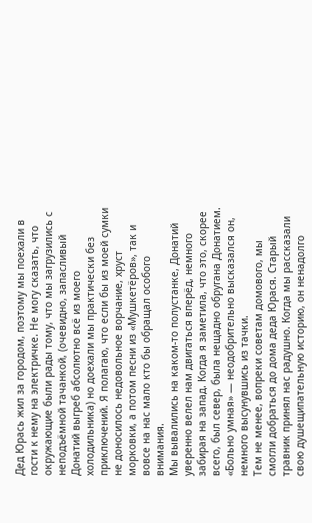Дед Юрась жил за городом, поэтому мы поехали в гости к нему на электричке. Не могу сказать, что окружающие были рады тому, что мы загрузились с неподъёмной тачанкой, (очевидно, запасливый Донатий выгреб абсолютно всё из моего холодильника) но доехали мы практически без приключений. Я полагаю, что если бы из моей сумки не доносилось недовольное ворчание, хруст морковки, а потом песни из «Мушкетёров», так и вовсе на нас мало кто бы обращал особого внимания.
Мы вывалились на каком-то полустанке, Донатий уверенно велел нам двигаться вперёд, немного забирая на запад. Когда я заметила, что это, скорее всего, был север, была нещадно обругана Донатием. «Больно умная» — неодобрительно высказался он, немного высунувшись из тачки.
Тем не менее, вопреки советам домового, мы смогли добраться до дома деда Юрася. Старый травник принял нас радушно. Когда мы рассказали свою душещипательную историю, он ненадолго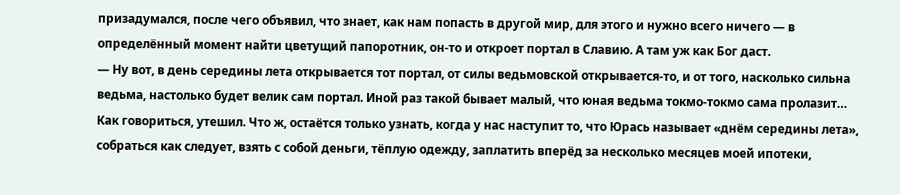призадумался, после чего объявил, что знает, как нам попасть в другой мир, для этого и нужно всего ничего — в определённый момент найти цветущий папоротник, он-то и откроет портал в Славию. А там уж как Бог даст.
— Ну вот, в день середины лета открывается тот портал, от силы ведьмовской открывается-то, и от того, насколько сильна ведьма, настолько будет велик сам портал. Иной раз такой бывает малый, что юная ведьма токмо-токмо сама пролазит…
Как говориться, утешил. Что ж, остаётся только узнать, когда у нас наступит то, что Юрась называет «днём середины лета», собраться как следует, взять с собой деньги, тёплую одежду, заплатить вперёд за несколько месяцев моей ипотеки,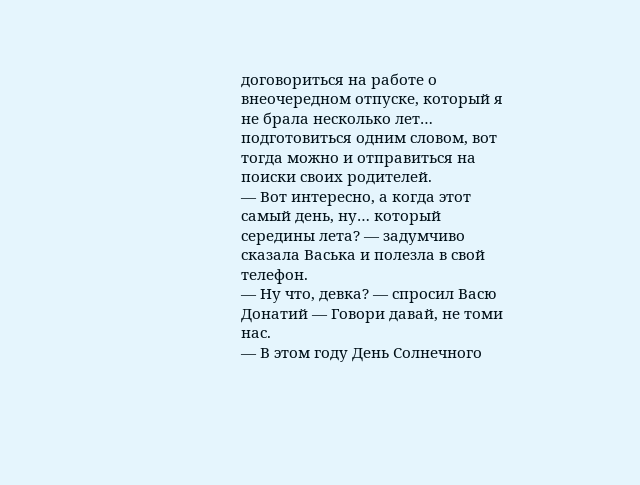договориться на работе о внеочередном отпуске, который я не брала несколько лет… подготовиться одним словом, вот тогда можно и отправиться на поиски своих родителей.
— Вот интересно, а когда этот самый день, ну… который середины лета? — задумчиво сказала Васька и полезла в свой телефон.
— Ну что, девка? — спросил Васю Донатий — Говори давай, не томи нас.
— В этом году День Солнечного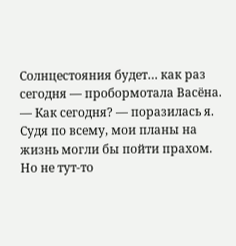Солнцестояния будет… как раз сегодня — пробормотала Васёна.
— Как сегодня? — поразилась я.
Судя по всему, мои планы на жизнь могли бы пойти прахом. Но не тут-то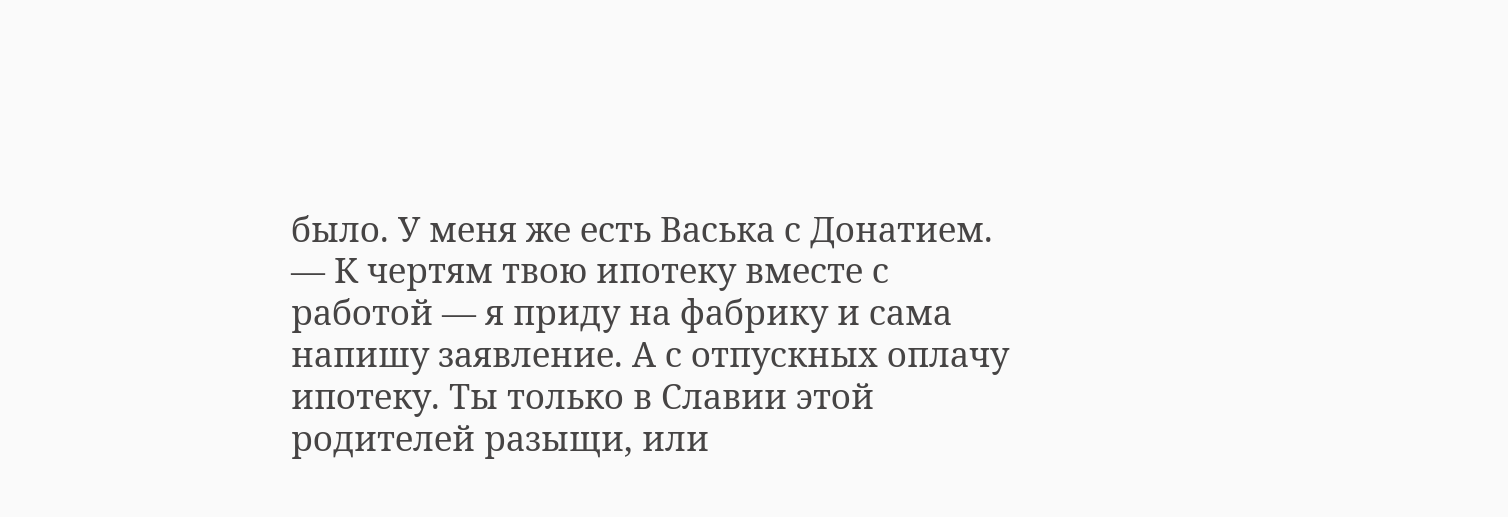было. У меня же есть Васька с Донатием.
— К чертям твою ипотеку вместе с работой — я приду на фабрику и сама напишу заявление. А с отпускных оплачу ипотеку. Ты только в Славии этой родителей разыщи, или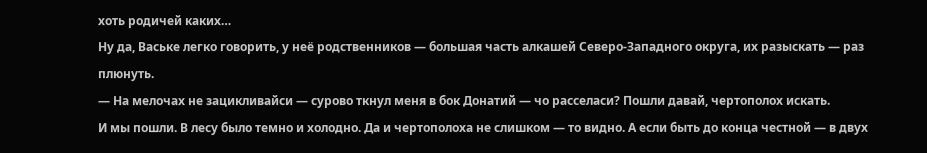хоть родичей каких…
Ну да, Ваське легко говорить, у неё родственников — большая часть алкашей Северо-Западного округа, их разыскать — раз плюнуть.
— На мелочах не зацикливайси — сурово ткнул меня в бок Донатий — чо расселаси? Пошли давай, чертополох искать.
И мы пошли. В лесу было темно и холодно. Да и чертополоха не слишком — то видно. А если быть до конца честной — в двух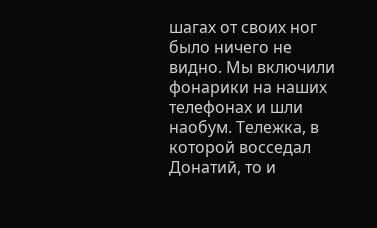шагах от своих ног было ничего не видно. Мы включили фонарики на наших телефонах и шли наобум. Тележка, в которой восседал Донатий, то и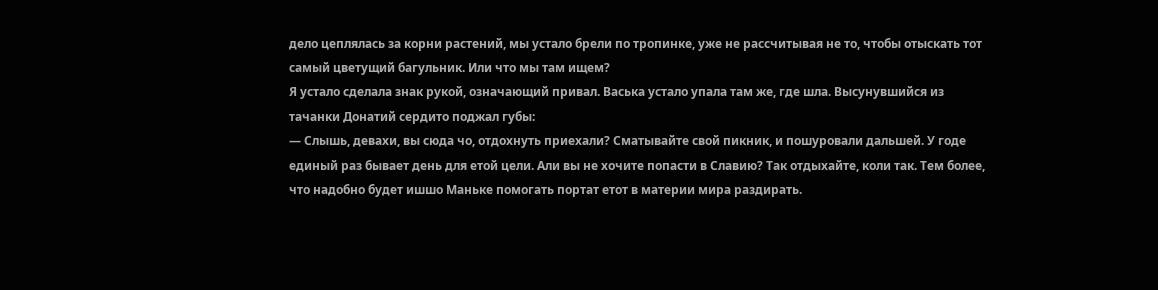дело цеплялась за корни растений, мы устало брели по тропинке, уже не рассчитывая не то, чтобы отыскать тот самый цветущий багульник. Или что мы там ищем?
Я устало сделала знак рукой, означающий привал. Васька устало упала там же, где шла. Высунувшийся из тачанки Донатий сердито поджал губы:
— Слышь, девахи, вы сюда чо, отдохнуть приехали? Сматывайте свой пикник, и пошуровали дальшей. У годе единый раз бывает день для етой цели. Али вы не хочите попасти в Славию? Так отдыхайте, коли так. Тем более, что надобно будет ишшо Маньке помогать портат етот в материи мира раздирать.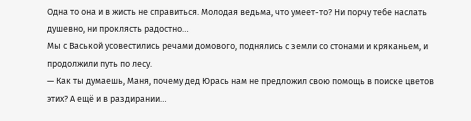Одна то она и в жисть не справиться. Молодая ведьма, что умеет-то? Ни порчу тебе наслать душевно, ни проклясть радостно…
Мы с Васькой усовестились речами домового, поднялись с земли со стонами и кряканьем, и продолжили путь по лесу.
— Как ты думаешь, Маня, почему дед Юрась нам не предложил свою помощь в поиске цветов этих? А ещё и в раздирании…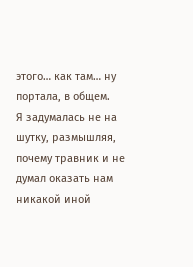этого… как там… ну портала, в общем.
Я задумалась не на шутку, размышляя, почему травник и не думал оказать нам никакой иной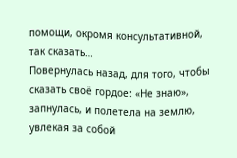помощи, окромя консультативной, так сказать…
Повернулась назад, для того, чтобы сказать своё гордое: «Не знаю», запнулась, и полетела на землю, увлекая за собой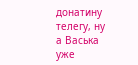донатину телегу, ну а Васька уже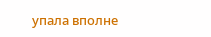упала вполне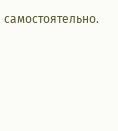самостоятельно.